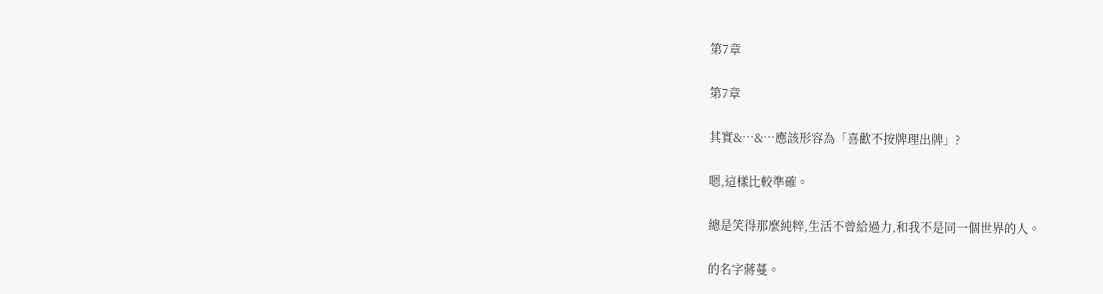第7章

第7章

其實&…&…應該形容為「喜歡不按牌理出牌」?

嗯,這樣比較準確。

總是笑得那麼純粹,生活不曾給過力,和我不是同一個世界的人。

的名字蔣蔓。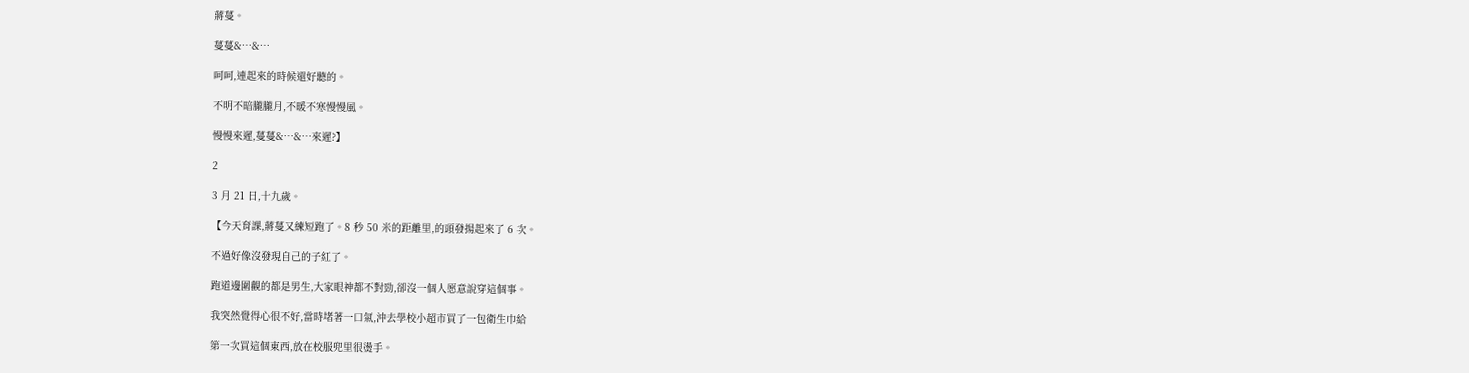蔣蔓。

蔓蔓&…&…

呵呵,連起來的時候還好聽的。

不明不暗朧朧月,不暖不寒慢慢風。

慢慢來遲,蔓蔓&…&…來遲?】

2

3 月 21 日,十九歲。

【今天育課,蔣蔓又練短跑了。8 秒 50 米的距離里,的頭發揚起來了 6 次。

不過好像沒發現自己的子紅了。

跑道邊圍觀的都是男生,大家眼神都不對勁,卻沒一個人愿意說穿這個事。

我突然覺得心很不好,當時堵著一口氣,沖去學校小超市買了一包衛生巾給

第一次買這個東西,放在校服兜里很燙手。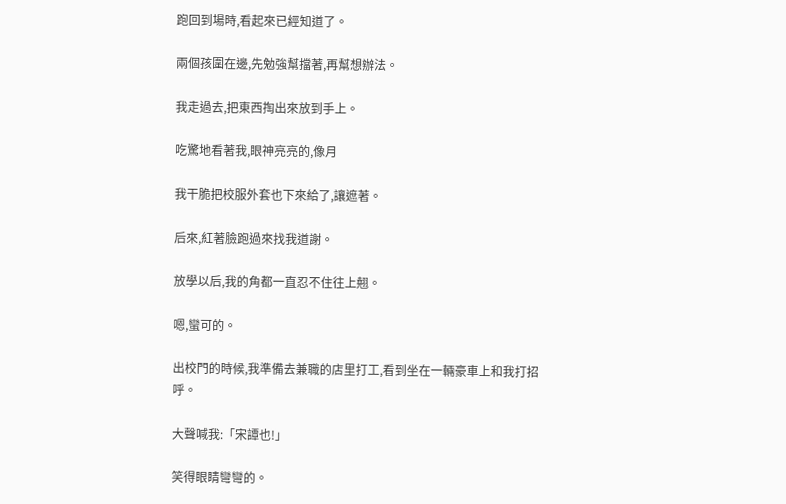跑回到場時,看起來已經知道了。

兩個孩圍在邊,先勉強幫擋著,再幫想辦法。

我走過去,把東西掏出來放到手上。

吃驚地看著我,眼神亮亮的,像月

我干脆把校服外套也下來給了,讓遮著。

后來,紅著臉跑過來找我道謝。

放學以后,我的角都一直忍不住往上翹。

嗯,蠻可的。

出校門的時候,我準備去兼職的店里打工,看到坐在一輛豪車上和我打招呼。

大聲喊我:「宋譚也!」

笑得眼睛彎彎的。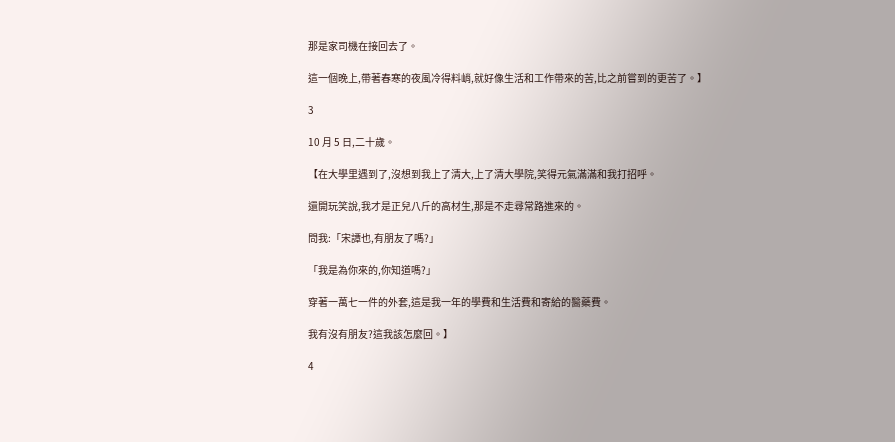那是家司機在接回去了。

這一個晚上,帶著春寒的夜風冷得料峭,就好像生活和工作帶來的苦,比之前嘗到的更苦了。】

3

10 月 5 日,二十歲。

【在大學里遇到了,沒想到我上了清大,上了清大學院,笑得元氣滿滿和我打招呼。

還開玩笑說,我才是正兒八斤的高材生,那是不走尋常路進來的。

問我:「宋譚也,有朋友了嗎?」

「我是為你來的,你知道嗎?」

穿著一萬七一件的外套,這是我一年的學費和生活費和寄給的醫藥費。

我有沒有朋友?這我該怎麼回。】

4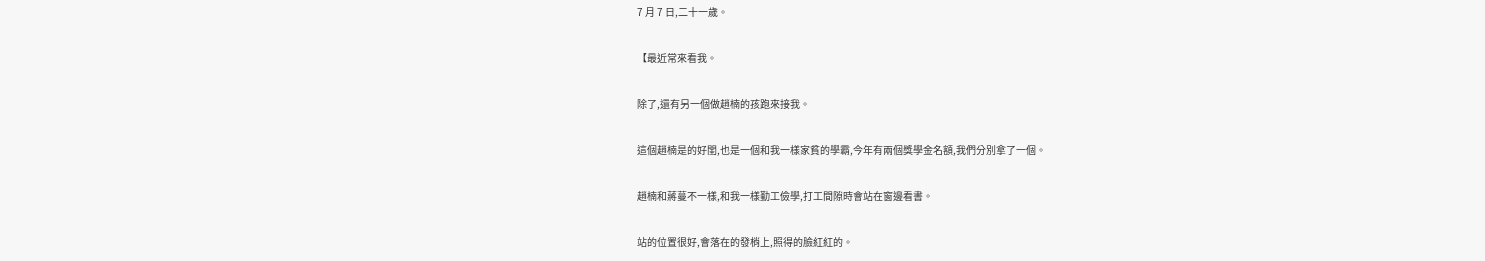7 月 7 日,二十一歲。

【最近常來看我。

除了,還有另一個做趙楠的孩跑來接我。

這個趙楠是的好閨,也是一個和我一樣家貧的學霸,今年有兩個獎學金名額,我們分別拿了一個。

趙楠和蔣蔓不一樣,和我一樣勤工儉學,打工間隙時會站在窗邊看書。

站的位置很好,會落在的發梢上,照得的臉紅紅的。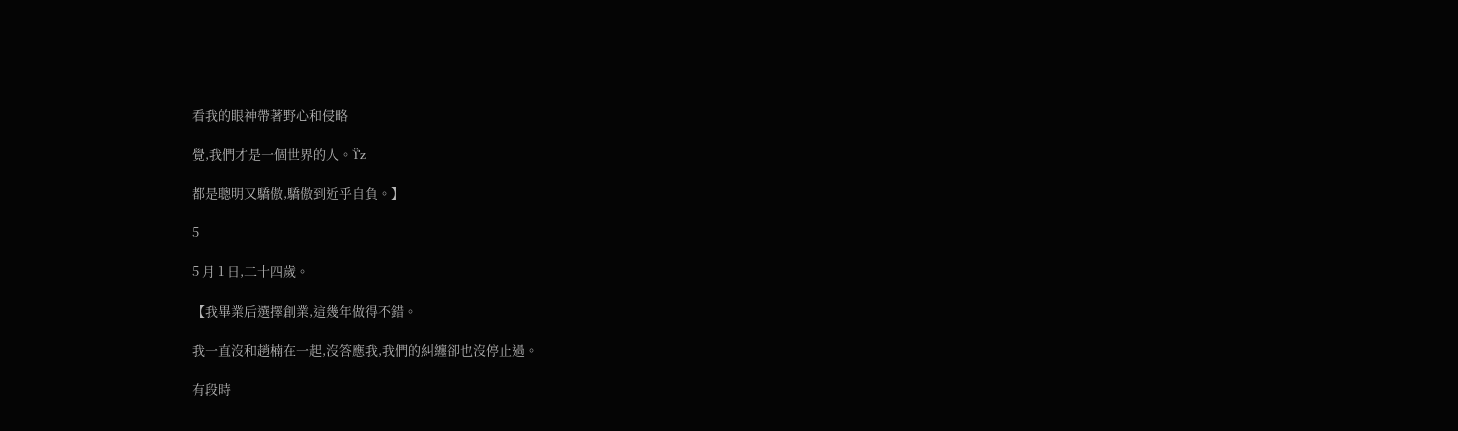看我的眼神帶著野心和侵略

覺,我們才是一個世界的人。Ϋz

都是聰明又驕傲,驕傲到近乎自負。】

5

5 月 1 日,二十四歲。

【我畢業后選擇創業,這幾年做得不錯。

我一直沒和趙楠在一起,沒答應我,我們的糾纏卻也沒停止過。

有段時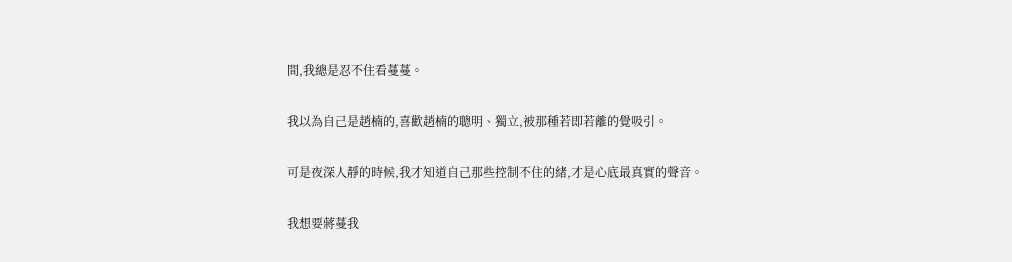間,我總是忍不住看蔓蔓。

我以為自己是趙楠的,喜歡趙楠的聰明、獨立,被那種若即若離的覺吸引。

可是夜深人靜的時候,我才知道自己那些控制不住的緒,才是心底最真實的聲音。

我想要蔣蔓我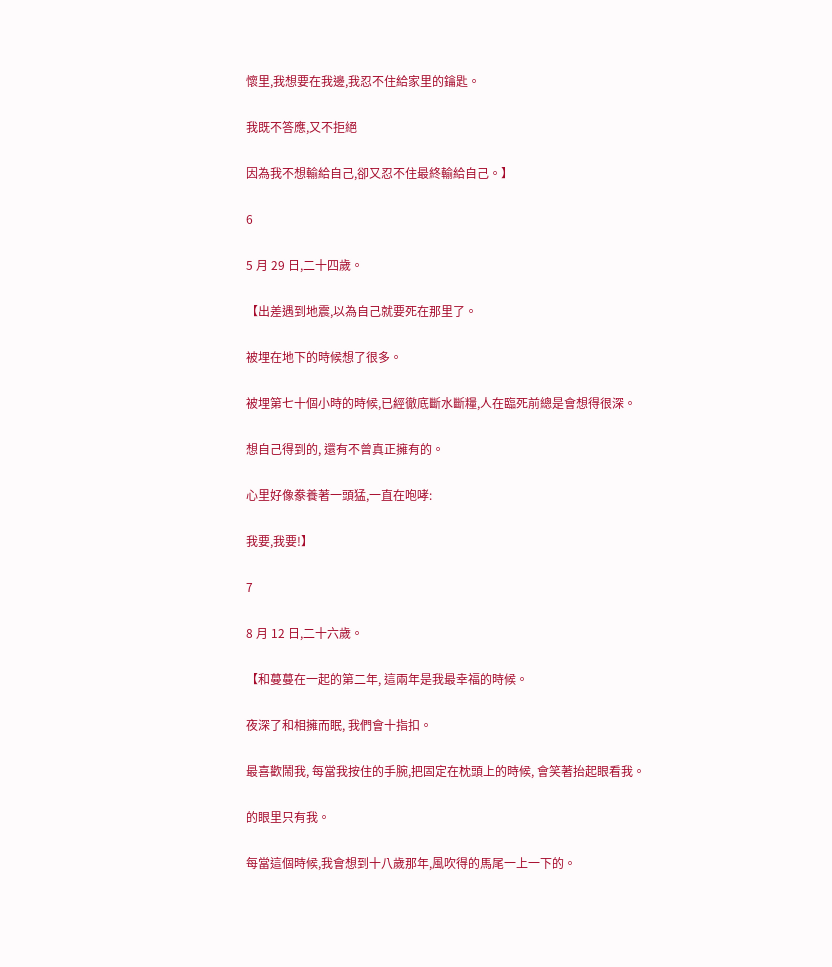懷里,我想要在我邊,我忍不住給家里的鑰匙。

我既不答應,又不拒絕

因為我不想輸給自己,卻又忍不住最終輸給自己。】

6

5 月 29 日,二十四歲。

【出差遇到地震,以為自己就要死在那里了。

被埋在地下的時候想了很多。

被埋第七十個小時的時候,已經徹底斷水斷糧,人在臨死前總是會想得很深。

想自己得到的, 還有不曾真正擁有的。

心里好像豢養著一頭猛,一直在咆哮:

我要,我要!】

7

8 月 12 日,二十六歲。

【和蔓蔓在一起的第二年, 這兩年是我最幸福的時候。

夜深了和相擁而眠, 我們會十指扣。

最喜歡鬧我, 每當我按住的手腕,把固定在枕頭上的時候, 會笑著抬起眼看我。

的眼里只有我。

每當這個時候,我會想到十八歲那年,風吹得的馬尾一上一下的。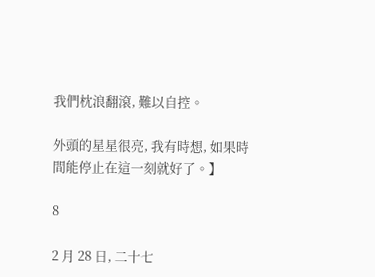我們枕浪翻滾, 難以自控。

外頭的星星很亮, 我有時想, 如果時間能停止在這一刻就好了。】

8

2 月 28 日, 二十七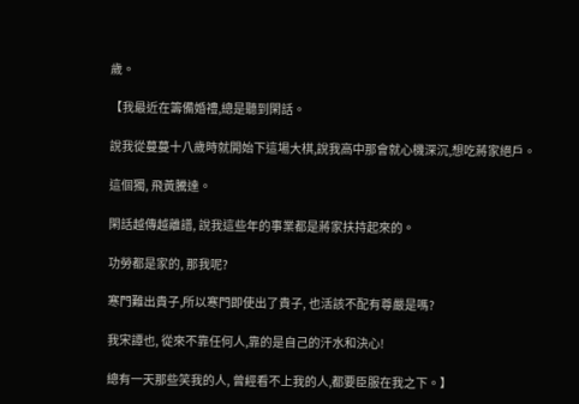歲。

【我最近在籌備婚禮,總是聽到閑話。

說我從蔓蔓十八歲時就開始下這場大棋,說我高中那會就心機深沉,想吃蔣家絕戶。

這個獨, 飛黃騰達。

閑話越傳越離譜, 說我這些年的事業都是蔣家扶持起來的。

功勞都是家的, 那我呢?

寒門難出貴子,所以寒門即使出了貴子, 也活該不配有尊嚴是嗎?

我宋譚也, 從來不靠任何人,靠的是自己的汗水和決心!

總有一天那些笑我的人, 曾經看不上我的人,都要臣服在我之下。】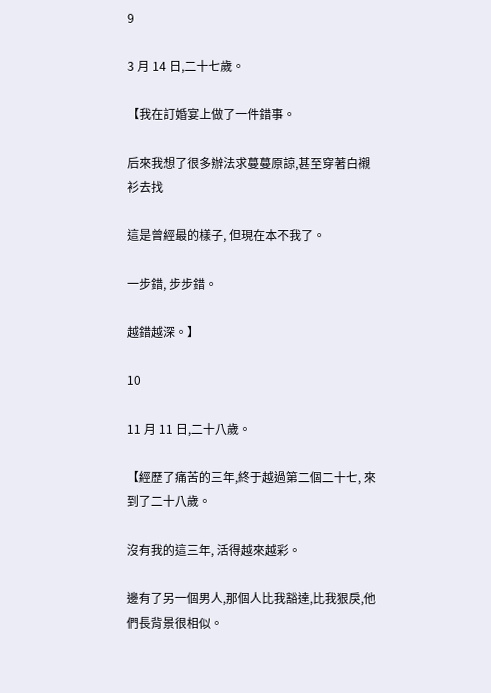9

3 月 14 日,二十七歲。

【我在訂婚宴上做了一件錯事。

后來我想了很多辦法求蔓蔓原諒,甚至穿著白襯衫去找

這是曾經最的樣子, 但現在本不我了。

一步錯, 步步錯。

越錯越深。】

10

11 月 11 日,二十八歲。

【經歷了痛苦的三年,終于越過第二個二十七, 來到了二十八歲。

沒有我的這三年, 活得越來越彩。

邊有了另一個男人,那個人比我豁達,比我狠戾,他們長背景很相似。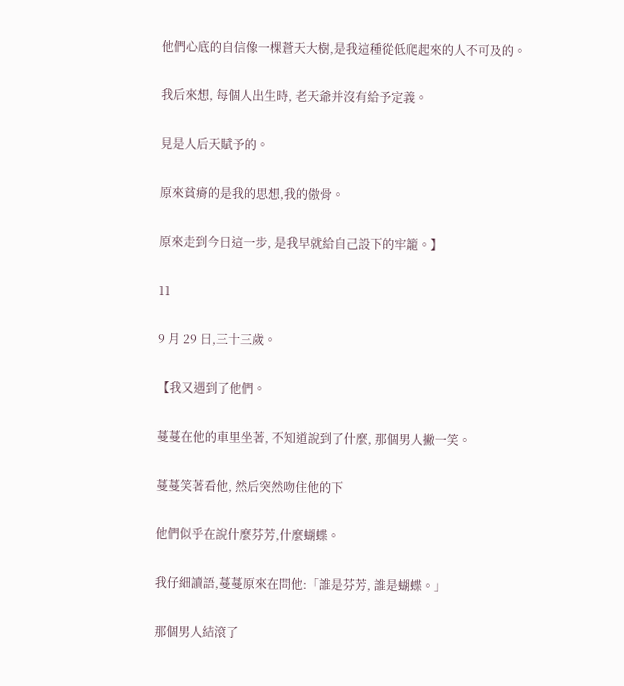他們心底的自信像一棵蒼天大樹,是我這種從低爬起來的人不可及的。

我后來想, 每個人出生時, 老天爺并沒有給予定義。

見是人后天賦予的。

原來貧瘠的是我的思想,我的傲骨。

原來走到今日這一步, 是我早就給自己設下的牢籠。】

11

9 月 29 日,三十三歲。

【我又遇到了他們。

蔓蔓在他的車里坐著, 不知道說到了什麼, 那個男人撇一笑。

蔓蔓笑著看他, 然后突然吻住他的下

他們似乎在說什麼芬芳,什麼蝴蝶。

我仔細讀語,蔓蔓原來在問他:「誰是芬芳, 誰是蝴蝶。」

那個男人結滾了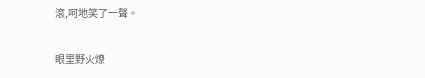滾,呵地笑了一聲。

眼里野火燎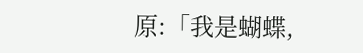原:「我是蝴蝶,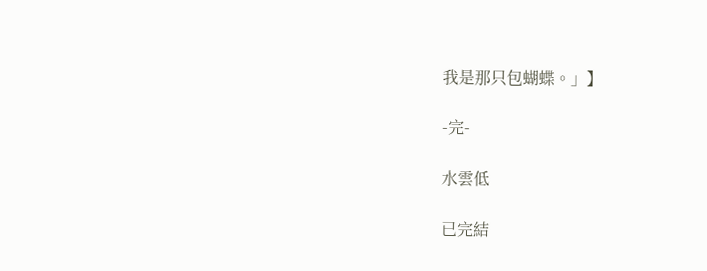我是那只包蝴蝶。」】

-完-

水雲低

已完結